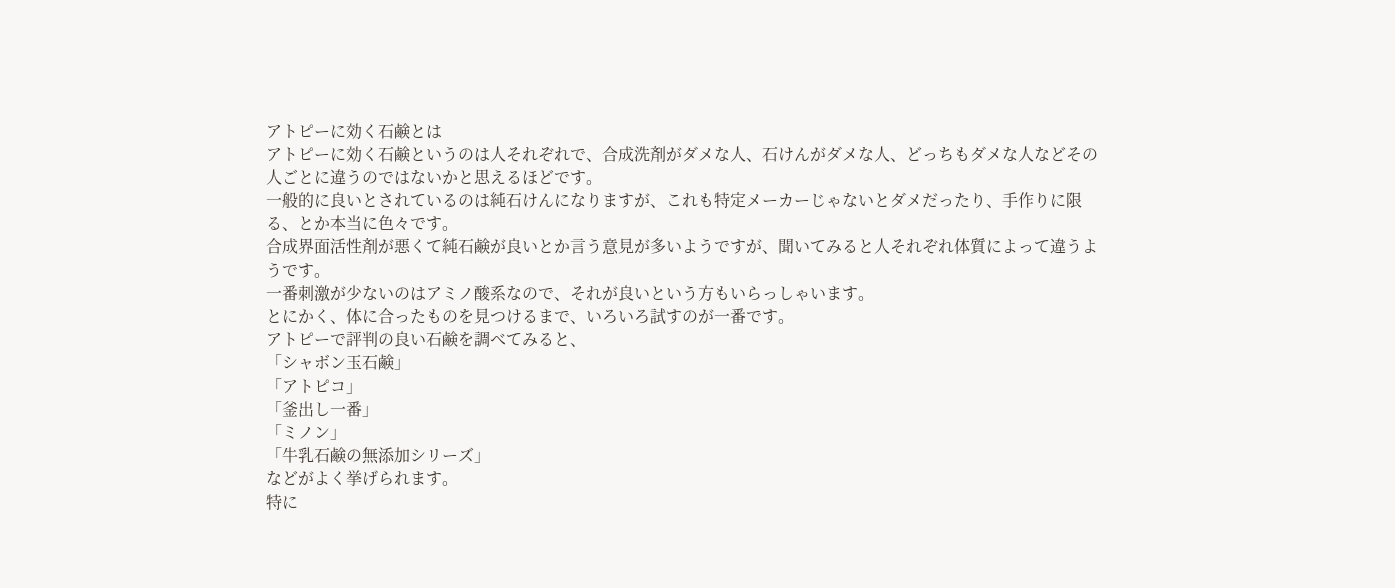アトピーに効く石鹸とは
アトピーに効く石鹸というのは人それぞれで、合成洗剤がダメな人、石けんがダメな人、どっちもダメな人などその人ごとに違うのではないかと思えるほどです。
一般的に良いとされているのは純石けんになりますが、これも特定メーカーじゃないとダメだったり、手作りに限る、とか本当に色々です。
合成界面活性剤が悪くて純石鹸が良いとか言う意見が多いようですが、聞いてみると人それぞれ体質によって違うようです。
一番刺激が少ないのはアミノ酸系なので、それが良いという方もいらっしゃいます。
とにかく、体に合ったものを見つけるまで、いろいろ試すのが一番です。
アトピーで評判の良い石鹸を調べてみると、
「シャボン玉石鹸」
「アトピコ」
「釜出し一番」
「ミノン」
「牛乳石鹸の無添加シリーズ」
などがよく挙げられます。
特に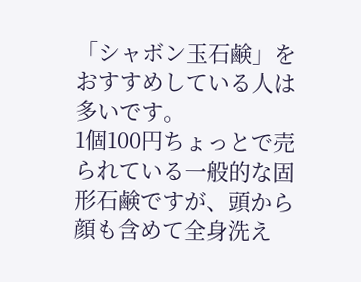「シャボン玉石鹸」をおすすめしている人は多いです。
1個100円ちょっとで売られている一般的な固形石鹸ですが、頭から顔も含めて全身洗え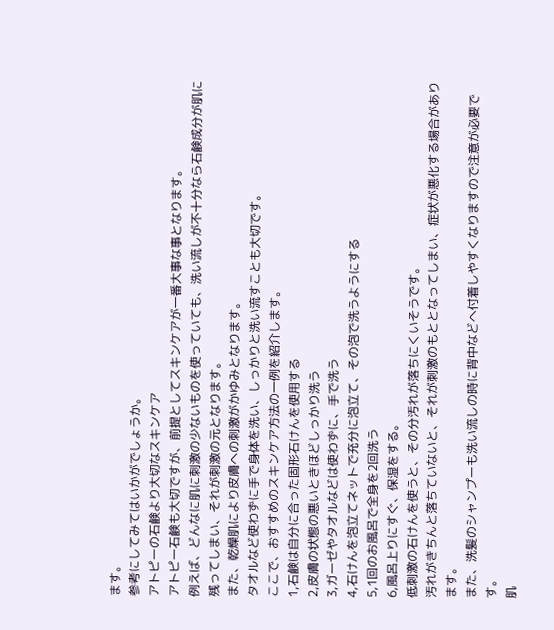ます。
参考にしてみてはいかがでしょうか。
アトピーの石鹸より大切なスキンケア
アトピー石鹸も大切ですが、前提としてスキンケアが一番大事な事となります。
例えば、どんなに肌に刺激の少ないものを使っていても、洗い流しが不十分なら石鹸成分が肌に残ってしまい、それが刺激の元となります。
また、乾燥肌により皮膚への刺激がかゆみとなります。
タオルなど使わずに手で身体を洗い、しっかりと洗い流すことも大切です。
ここで、おすすめのスキンケア方法の一例を紹介します。
1,石鹸は自分に合った固形石けんを使用する
2,皮膚の状態の悪いときほどしっかり洗う
3,ガーゼやタオルなどは使わずに、手で洗う
4,石けんを泡立てネットで充分に泡立て、その泡で洗うようにする
5,1回のお風呂で全身を2回洗う
6,風呂上りにすぐ、保湿をする。
低刺激の石けんを使うと、その分汚れが落ちにくいそうです。
汚れがきちんと落ちていないと、それが刺激のもととなってしまい、症状が悪化する場合があります。
また、洗髪のシャンプーも洗い流しの時に背中などへ付着しやすくなりますので注意が必要です。
肌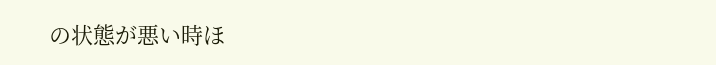の状態が悪い時ほ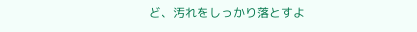ど、汚れをしっかり落とすよ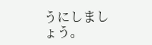うにしましょう。